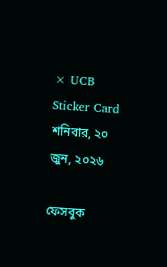× UCB Sticker Card
শনিবার, ২০ জুন, ২০২৬

ফেসবুক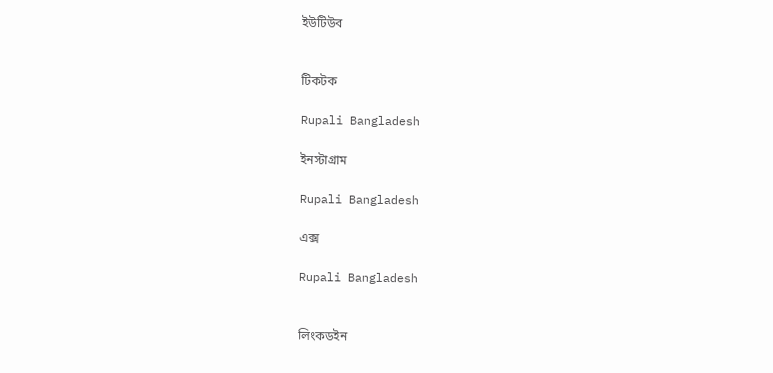ইউটিউব


টিকটক

Rupali Bangladesh

ইনস্টাগ্রাম

Rupali Bangladesh

এক্স

Rupali Bangladesh


লিংকডইন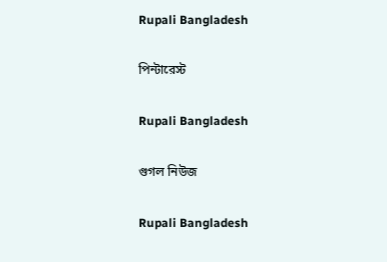Rupali Bangladesh

পিন্টারেস্ট

Rupali Bangladesh

গুগল নিউজ

Rupali Bangladesh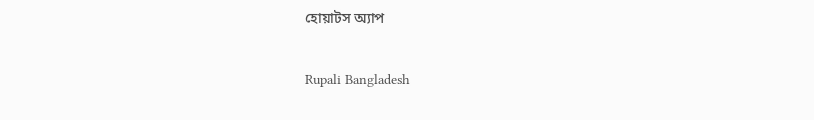হোয়াটস অ্যাপ

Rupali Bangladesh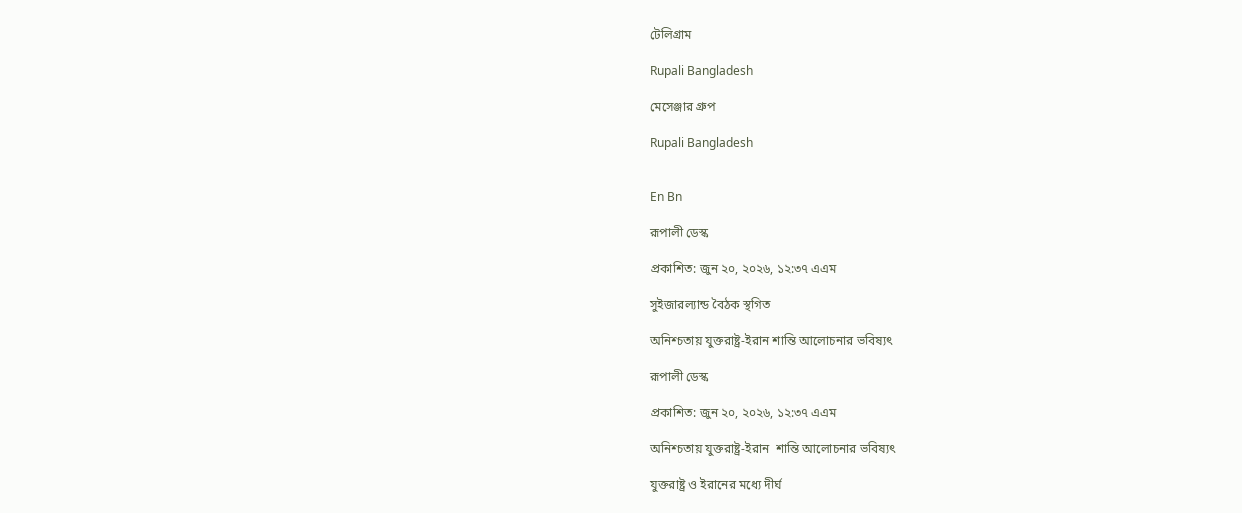টেলিগ্রাম

Rupali Bangladesh

মেসেঞ্জার গ্রুপ

Rupali Bangladesh


En Bn

রূপালী ডেস্ক

প্রকাশিত: জুন ২০, ২০২৬, ১২:৩৭ এএম

সুইজারল্যান্ড বৈঠক স্থগিত

অনিশ্চতায় যুক্তরাষ্ট্র-ইরান শান্তি আলোচনার ভবিষ্যৎ

রূপালী ডেস্ক

প্রকাশিত: জুন ২০, ২০২৬, ১২:৩৭ এএম

অনিশ্চতায় যুক্তরাষ্ট্র-ইরান  শান্তি আলোচনার ভবিষ্যৎ

যুক্তরাষ্ট্র ও ইরানের মধ্যে দীর্ঘ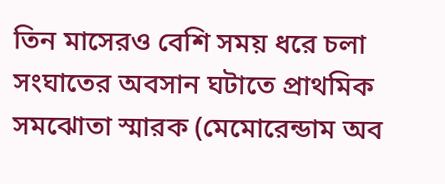তিন মাসেরও বেশি সময় ধরে চলা সংঘাতের অবসান ঘটাতে প্রাথমিক সমঝোতা স্মারক (মেমোরেন্ডাম অব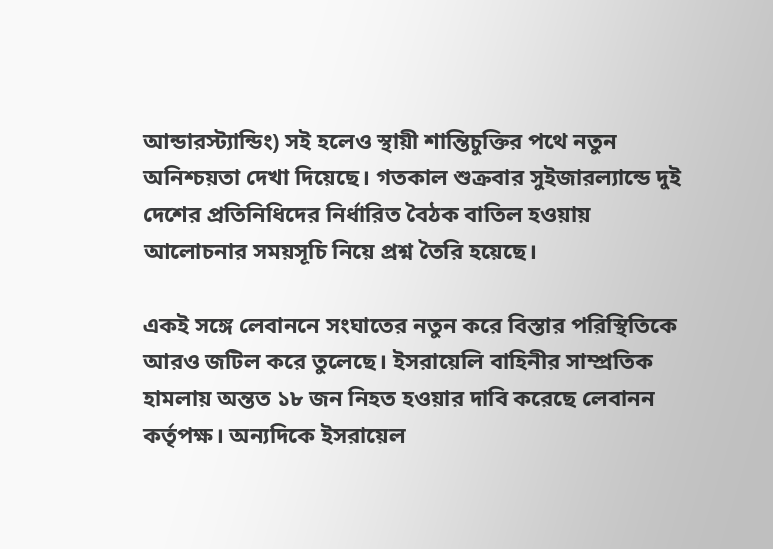আন্ডারস্ট্যান্ডিং) সই হলেও স্থায়ী শান্তিচুক্তির পথে নতুন অনিশ্চয়তা দেখা দিয়েছে। গতকাল শুক্রবার সুইজারল্যান্ডে দুই দেশের প্রতিনিধিদের নির্ধারিত বৈঠক বাতিল হওয়ায় আলোচনার সময়সূচি নিয়ে প্রশ্ন তৈরি হয়েছে।

একই সঙ্গে লেবাননে সংঘাতের নতুন করে বিস্তার পরিস্থিতিকে আরও জটিল করে তুলেছে। ইসরায়েলি বাহিনীর সাম্প্রতিক হামলায় অন্তত ১৮ জন নিহত হওয়ার দাবি করেছে লেবানন কর্তৃপক্ষ। অন্যদিকে ইসরায়েল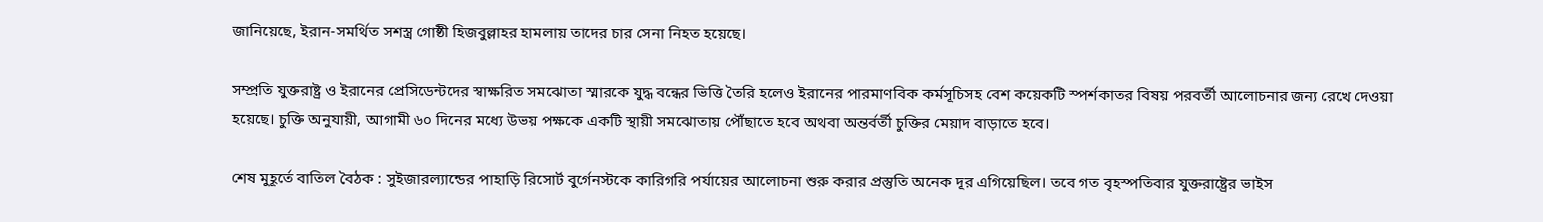জানিয়েছে, ইরান-সমর্থিত সশস্ত্র গোষ্ঠী হিজবুল্লাহর হামলায় তাদের চার সেনা নিহত হয়েছে।

সম্প্রতি যুক্তরাষ্ট্র ও ইরানের প্রেসিডেন্টদের স্বাক্ষরিত সমঝোতা স্মারকে যুদ্ধ বন্ধের ভিত্তি তৈরি হলেও ইরানের পারমাণবিক কর্মসূচিসহ বেশ কয়েকটি স্পর্শকাতর বিষয় পরবর্তী আলোচনার জন্য রেখে দেওয়া হয়েছে। চুক্তি অনুযায়ী, আগামী ৬০ দিনের মধ্যে উভয় পক্ষকে একটি স্থায়ী সমঝোতায় পৌঁছাতে হবে অথবা অন্তর্বর্তী চুক্তির মেয়াদ বাড়াতে হবে।

শেষ মুহূর্তে বাতিল বৈঠক : সুইজারল্যান্ডের পাহাড়ি রিসোর্ট বুর্গেনস্টকে কারিগরি পর্যায়ের আলোচনা শুরু করার প্রস্তুতি অনেক দূর এগিয়েছিল। তবে গত বৃহস্পতিবার যুক্তরাষ্ট্রের ভাইস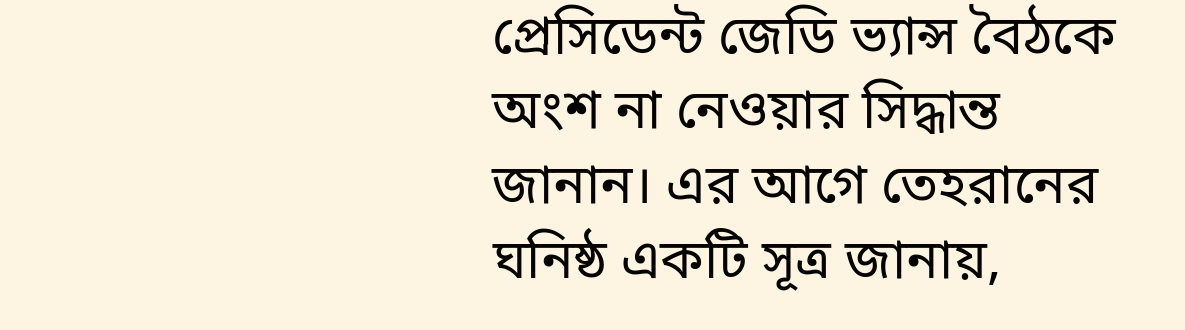প্রেসিডেন্ট জেডি ভ্যান্স বৈঠকে অংশ না নেওয়ার সিদ্ধান্ত জানান। এর আগে তেহরানের ঘনিষ্ঠ একটি সূত্র জানায়,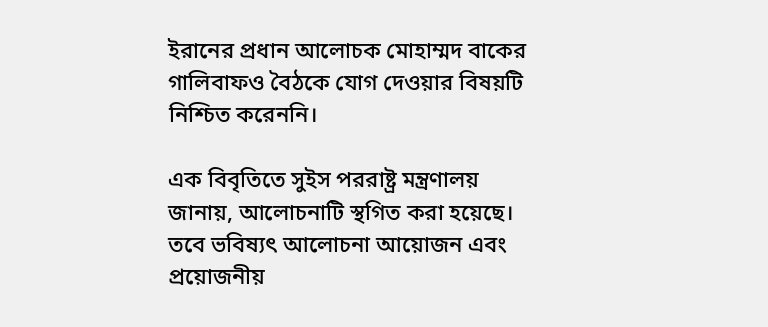ইরানের প্রধান আলোচক মোহাম্মদ বাকের গালিবাফও বৈঠকে যোগ দেওয়ার বিষয়টি নিশ্চিত করেননি।

এক বিবৃতিতে সুইস পররাষ্ট্র মন্ত্রণালয় জানায়, আলোচনাটি স্থগিত করা হয়েছে। তবে ভবিষ্যৎ আলোচনা আয়োজন এবং প্রয়োজনীয়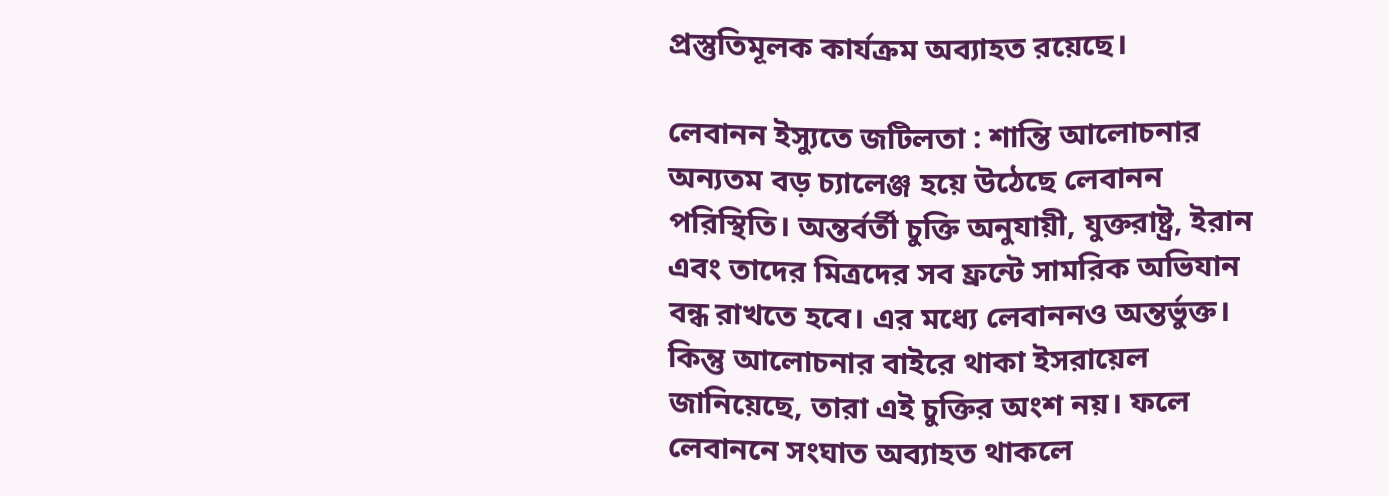প্রস্তুতিমূলক কার্যক্রম অব্যাহত রয়েছে।

লেবানন ইস্যুতে জটিলতা : শান্তি আলোচনার অন্যতম বড় চ্যালেঞ্জ হয়ে উঠেছে লেবানন পরিস্থিতি। অন্তর্বর্তী চুক্তি অনুযায়ী, যুক্তরাষ্ট্র, ইরান এবং তাদের মিত্রদের সব ফ্রন্টে সামরিক অভিযান বন্ধ রাখতে হবে। এর মধ্যে লেবাননও অন্তর্ভুক্ত। কিন্তু আলোচনার বাইরে থাকা ইসরায়েল জানিয়েছে, তারা এই চুক্তির অংশ নয়। ফলে লেবাননে সংঘাত অব্যাহত থাকলে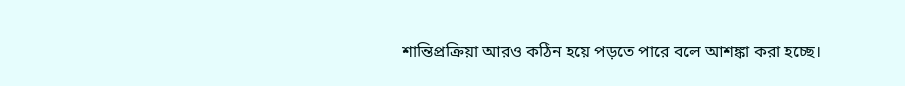শান্তিপ্রক্রিয়া আরও কঠিন হয়ে পড়তে পারে বলে আশঙ্কা করা হচ্ছে।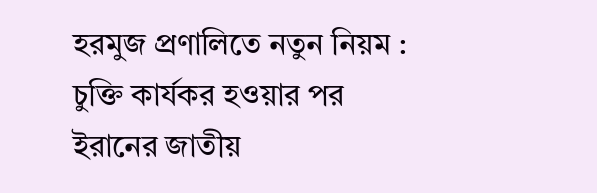হরমুজ প্রণালিতে নতুন নিয়ম : চুক্তি কার্যকর হওয়ার পর ইরানের জাতীয়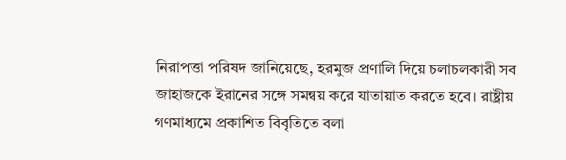নিরাপত্তা পরিষদ জানিয়েছে, হরমুজ প্রণালি দিয়ে চলাচলকারী সব জাহাজকে ইরানের সঙ্গে সমন্বয় করে যাতায়াত করতে হবে। রাষ্ট্রীয় গণমাধ্যমে প্রকাশিত বিবৃতিতে বলা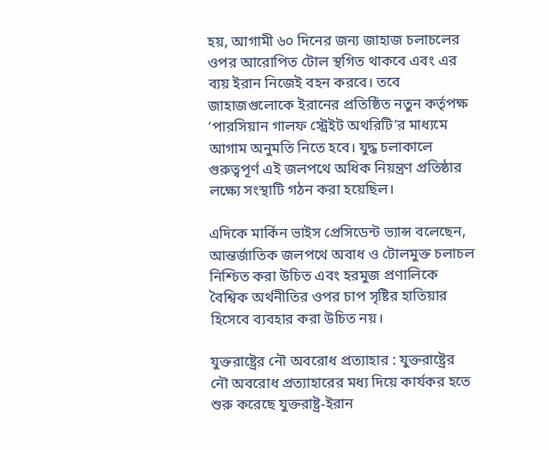হয়, আগামী ৬০ দিনের জন্য জাহাজ চলাচলের ওপর আরোপিত টোল স্থগিত থাকবে এবং এর ব্যয় ইরান নিজেই বহন করবে। তবে জাহাজগুলোকে ইরানের প্রতিষ্ঠিত নতুন কর্তৃপক্ষ ‘পারসিয়ান গালফ স্ট্রেইট অথরিটি’র মাধ্যমে আগাম অনুমতি নিতে হবে। যুদ্ধ চলাকালে গুরুত্বপূর্ণ এই জলপথে অধিক নিয়ন্ত্রণ প্রতিষ্ঠার লক্ষ্যে সংস্থাটি গঠন করা হয়েছিল।

এদিকে মার্কিন ভাইস প্রেসিডেন্ট ভ্যান্স বলেছেন, আন্তর্জাতিক জলপথে অবাধ ও টোলমুক্ত চলাচল নিশ্চিত করা উচিত এবং হরমুজ প্রণালিকে বৈশ্বিক অর্থনীতির ওপর চাপ সৃষ্টির হাতিয়ার হিসেবে ব্যবহার করা উচিত নয়।

যুক্তরাষ্ট্রের নৌ অবরোধ প্রত্যাহার : যুক্তরাষ্ট্রের নৌ অবরোধ প্রত্যাহারের মধ্য দিয়ে কার্যকর হতে শুরু করেছে যুক্তরাষ্ট্র-ইরান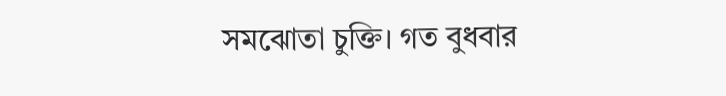সমঝোতা চুক্তি। গত বুধবার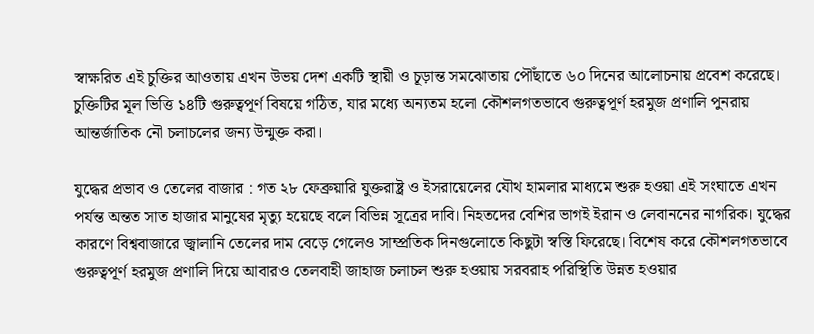স্বাক্ষরিত এই চুক্তির আওতায় এখন উভয় দেশ একটি স্থায়ী ও চূড়ান্ত সমঝোতায় পৌঁছাতে ৬০ দিনের আলোচনায় প্রবেশ করেছে। চুক্তিটির মূল ভিত্তি ১৪টি গুরুত্বপূর্ণ বিষয়ে গঠিত, যার মধ্যে অন্যতম হলো কৌশলগতভাবে গুরুত্বপূর্ণ হরমুজ প্রণালি পুনরায় আন্তর্জাতিক নৌ চলাচলের জন্য উন্মুক্ত করা।

যুদ্ধের প্রভাব ও তেলের বাজার : গত ২৮ ফেব্রুয়ারি যুক্তরাষ্ট্র ও ইসরায়েলের যৌথ হামলার মাধ্যমে শুরু হওয়া এই সংঘাতে এখন পর্যন্ত অন্তত সাত হাজার মানুষের মৃত্যু হয়েছে বলে বিভিন্ন সূত্রের দাবি। নিহতদের বেশির ভাগই ইরান ও লেবাননের নাগরিক। যুদ্ধের কারণে বিশ্ববাজারে জ্বালানি তেলের দাম বেড়ে গেলেও সাম্প্রতিক দিনগুলোতে কিছুটা স্বস্তি ফিরেছে। বিশেষ করে কৌশলগতভাবে গুরুত্বপূর্ণ হরমুজ প্রণালি দিয়ে আবারও তেলবাহী জাহাজ চলাচল শুরু হওয়ায় সরবরাহ পরিস্থিতি উন্নত হওয়ার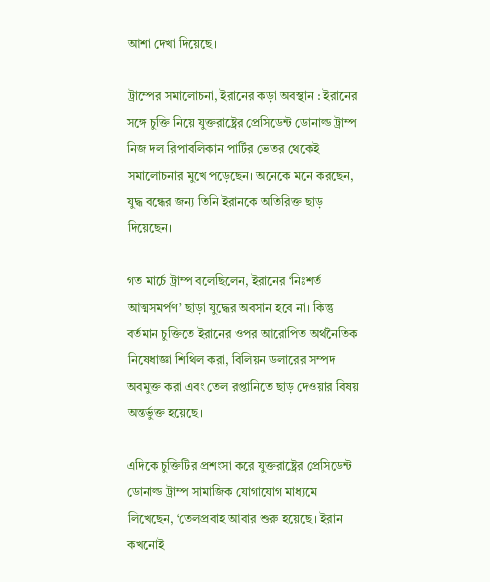আশা দেখা দিয়েছে।

ট্রাম্পের সমালোচনা, ইরানের কড়া অবস্থান : ইরানের সঙ্গে চুক্তি নিয়ে যুক্তরাষ্ট্রের প্রেসিডেন্ট ডোনাল্ড ট্রাম্প নিজ দল রিপাবলিকান পার্টির ভেতর থেকেই সমালোচনার মুখে পড়েছেন। অনেকে মনে করছেন, যুদ্ধ বন্ধের জন্য তিনি ইরানকে অতিরিক্ত ছাড় দিয়েছেন।

গত মার্চে ট্রাম্প বলেছিলেন, ইরানের ‘নিঃশর্ত আত্মসমর্পণ’ ছাড়া যুদ্ধের অবসান হবে না। কিন্তু বর্তমান চুক্তিতে ইরানের ওপর আরোপিত অর্থনৈতিক নিষেধাজ্ঞা শিথিল করা, বিলিয়ন ডলারের সম্পদ অবমুক্ত করা এবং তেল রপ্তানিতে ছাড় দেওয়ার বিষয় অন্তর্ভুক্ত হয়েছে।

এদিকে চুক্তিটির প্রশংসা করে যুক্তরাষ্ট্রের প্রেসিডেন্ট ডোনাল্ড ট্রাম্প সামাজিক যোগাযোগ মাধ্যমে লিখেছেন, ‘তেলপ্রবাহ আবার শুরু হয়েছে। ইরান কখনোই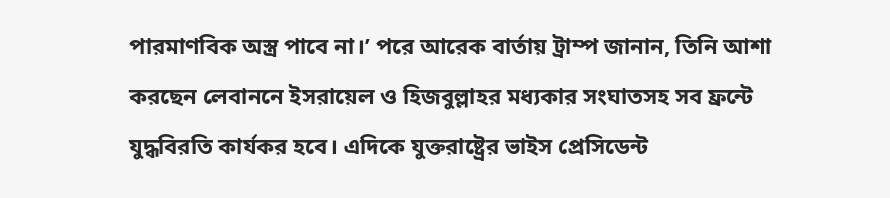পারমাণবিক অস্ত্র পাবে না।’ পরে আরেক বার্তায় ট্রাম্প জানান, তিনি আশা করছেন লেবাননে ইসরায়েল ও হিজবুল্লাহর মধ্যকার সংঘাতসহ সব ফ্রন্টে যুদ্ধবিরতি কার্যকর হবে। এদিকে যুক্তরাষ্ট্রের ভাইস প্রেসিডেন্ট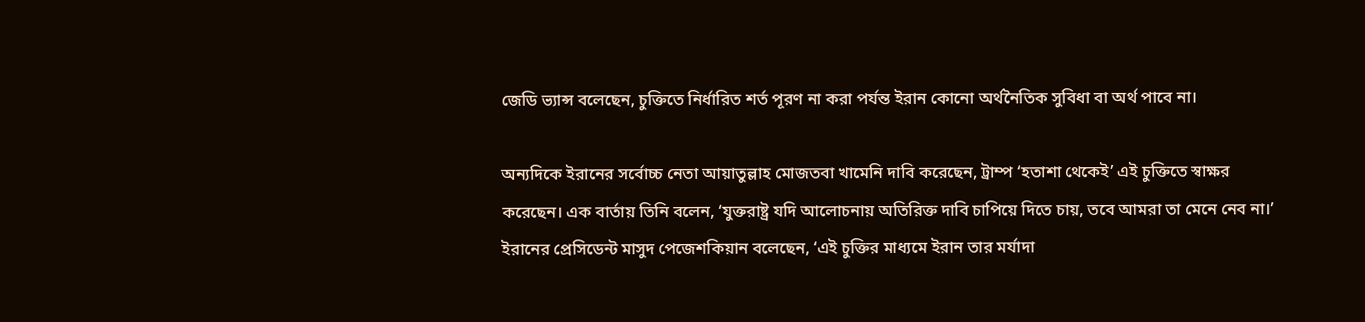জেডি ভ্যান্স বলেছেন, চুক্তিতে নির্ধারিত শর্ত পূরণ না করা পর্যন্ত ইরান কোনো অর্থনৈতিক সুবিধা বা অর্থ পাবে না।

অন্যদিকে ইরানের সর্বোচ্চ নেতা আয়াতুল্লাহ মোজতবা খামেনি দাবি করেছেন, ট্রাম্প ‘হতাশা থেকেই’ এই চুক্তিতে স্বাক্ষর করেছেন। এক বার্তায় তিনি বলেন, ‘যুক্তরাষ্ট্র যদি আলোচনায় অতিরিক্ত দাবি চাপিয়ে দিতে চায়, তবে আমরা তা মেনে নেব না।’ ইরানের প্রেসিডেন্ট মাসুদ পেজেশকিয়ান বলেছেন, ‘এই চুক্তির মাধ্যমে ইরান তার মর্যাদা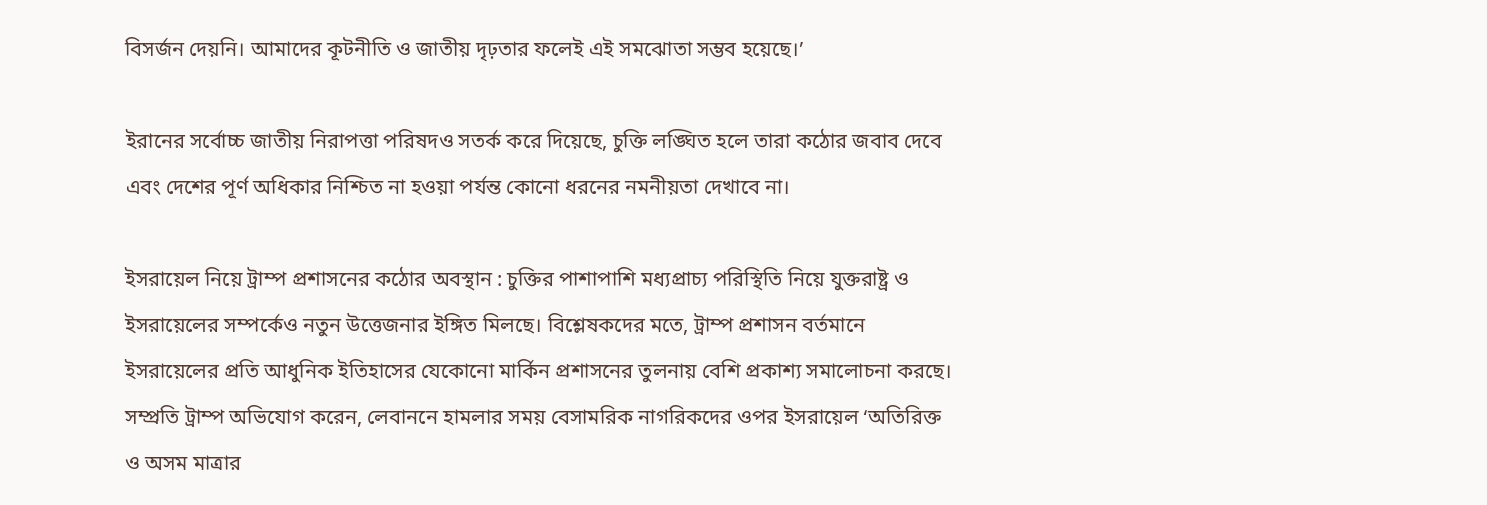বিসর্জন দেয়নি। আমাদের কূটনীতি ও জাতীয় দৃঢ়তার ফলেই এই সমঝোতা সম্ভব হয়েছে।’

ইরানের সর্বোচ্চ জাতীয় নিরাপত্তা পরিষদও সতর্ক করে দিয়েছে, চুক্তি লঙ্ঘিত হলে তারা কঠোর জবাব দেবে এবং দেশের পূর্ণ অধিকার নিশ্চিত না হওয়া পর্যন্ত কোনো ধরনের নমনীয়তা দেখাবে না।

ইসরায়েল নিয়ে ট্রাম্প প্রশাসনের কঠোর অবস্থান : চুক্তির পাশাপাশি মধ্যপ্রাচ্য পরিস্থিতি নিয়ে যুক্তরাষ্ট্র ও ইসরায়েলের সম্পর্কেও নতুন উত্তেজনার ইঙ্গিত মিলছে। বিশ্লেষকদের মতে, ট্রাম্প প্রশাসন বর্তমানে ইসরায়েলের প্রতি আধুনিক ইতিহাসের যেকোনো মার্কিন প্রশাসনের তুলনায় বেশি প্রকাশ্য সমালোচনা করছে। সম্প্রতি ট্রাম্প অভিযোগ করেন, লেবাননে হামলার সময় বেসামরিক নাগরিকদের ওপর ইসরায়েল ‘অতিরিক্ত ও অসম মাত্রার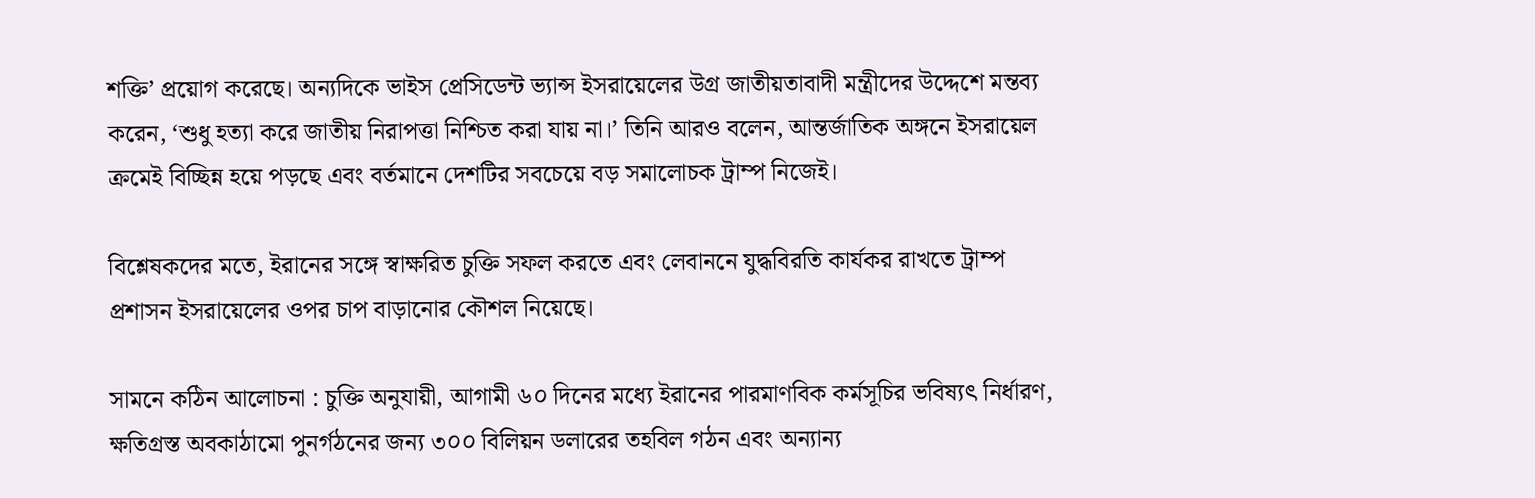শক্তি’ প্রয়োগ করেছে। অন্যদিকে ভাইস প্রেসিডেন্ট ভ্যান্স ইসরায়েলের উগ্র জাতীয়তাবাদী মন্ত্রীদের উদ্দেশে মন্তব্য করেন, ‘শুধু হত্যা করে জাতীয় নিরাপত্তা নিশ্চিত করা যায় না।’ তিনি আরও বলেন, আন্তর্জাতিক অঙ্গনে ইসরায়েল ক্রমেই বিচ্ছিন্ন হয়ে পড়ছে এবং বর্তমানে দেশটির সবচেয়ে বড় সমালোচক ট্রাম্প নিজেই।

বিশ্লেষকদের মতে, ইরানের সঙ্গে স্বাক্ষরিত চুক্তি সফল করতে এবং লেবাননে যুদ্ধবিরতি কার্যকর রাখতে ট্রাম্প প্রশাসন ইসরায়েলের ওপর চাপ বাড়ানোর কৌশল নিয়েছে।

সামনে কঠিন আলোচনা : চুক্তি অনুযায়ী, আগামী ৬০ দিনের মধ্যে ইরানের পারমাণবিক কর্মসূচির ভবিষ্যৎ নির্ধারণ, ক্ষতিগ্রস্ত অবকাঠামো পুনর্গঠনের জন্য ৩০০ বিলিয়ন ডলারের তহবিল গঠন এবং অন্যান্য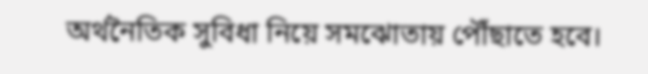অর্থনৈতিক সুবিধা নিয়ে সমঝোতায় পৌঁছাতে হবে।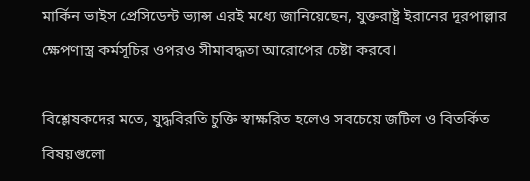মার্কিন ভাইস প্রেসিডেন্ট ভ্যান্স এরই মধ্যে জানিয়েছেন, যুক্তরাষ্ট্র ইরানের দূরপাল্লার ক্ষেপণাস্ত্র কর্মসূচির ওপরও সীমাবদ্ধতা আরোপের চেষ্টা করবে।

বিশ্লেষকদের মতে, যুদ্ধবিরতি চুক্তি স্বাক্ষরিত হলেও সবচেয়ে জটিল ও বিতর্কিত বিষয়গুলো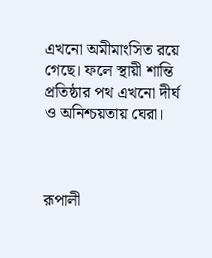এখনো অমীমাংসিত রয়ে গেছে। ফলে স্থায়ী শান্তি প্রতিষ্ঠার পথ এখনো দীর্ঘ ও অনিশ্চয়তায় ঘেরা।



রূপালী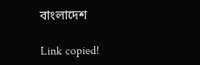বাংলাদেশ

Link copied!